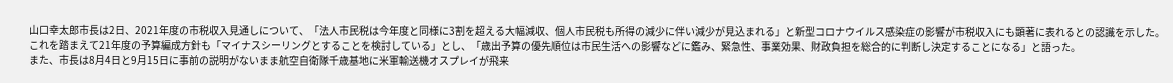山口幸太郎市長は2日、2021年度の市税収入見通しについて、「法人市民税は今年度と同様に3割を超える大幅減収、個人市民税も所得の減少に伴い減少が見込まれる」と新型コロナウイルス感染症の影響が市税収入にも顕著に表れるとの認識を示した。
これを踏まえて21年度の予算編成方針も「マイナスシーリングとすることを検討している」とし、「歳出予算の優先順位は市民生活への影響などに鑑み、緊急性、事業効果、財政負担を総合的に判断し決定することになる」と語った。
また、市長は8月4日と9月15日に事前の説明がないまま航空自衛隊千歳基地に米軍輸送機オスプレイが飛来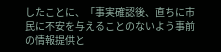したことに、「事実確認後、直ちに市民に不安を与えることのないよう事前の情報提供と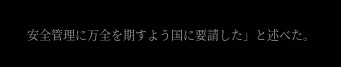安全管理に万全を期すよう国に要請した」と述べた。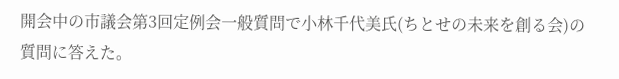開会中の市議会第3回定例会一般質問で小林千代美氏(ちとせの未来を創る会)の質問に答えた。